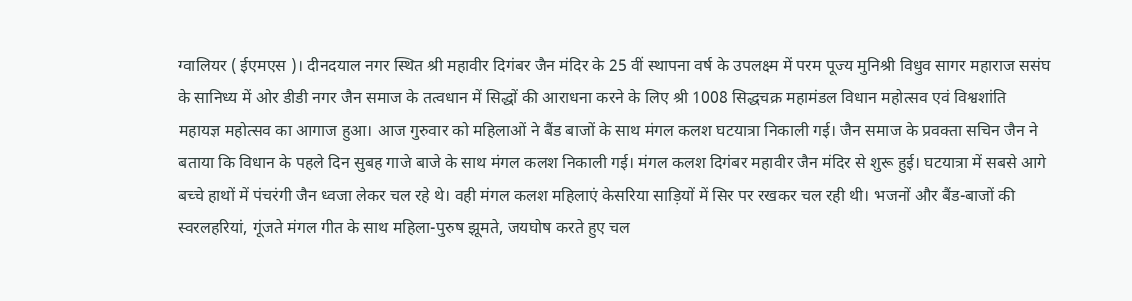ग्वालियर ( ईएमएस )। दीनदयाल नगर स्थित श्री महावीर दिगंबर जैन मंदिर के 25 वीं स्थापना वर्ष के उपलक्ष्म में परम पूज्य मुनिश्री विधुव सागर महाराज ससंघ के सानिध्य में ओर डीडी नगर जैन समाज के तत्वधान में सिद्धों की आराधना करने के लिए श्री 1008 सिद्धचक्र महामंडल विधान महोत्सव एवं विश्वशांति महायज्ञ महोत्सव का आगाज हुआ। आज गुरुवार को महिलाओं ने बैंड बाजों के साथ मंगल कलश घटयात्रा निकाली गई। जैन समाज के प्रवक्ता सचिन जैन ने बताया कि विधान के पहले दिन सुबह गाजे बाजे के साथ मंगल कलश निकाली गई। मंगल कलश दिगंबर महावीर जैन मंदिर से शुरू हुई। घटयात्रा में सबसे आगे बच्चे हाथों में पंचरंगी जैन ध्वजा लेकर चल रहे थे। वही मंगल कलश महिलाएं केसरिया साड़ियों में सिर पर रखकर चल रही थी। भजनों और बैंड-बाजों की स्वरलहरियां, गूंजते मंगल गीत के साथ महिला-पुरुष झूमते, जयघोष करते हुए चल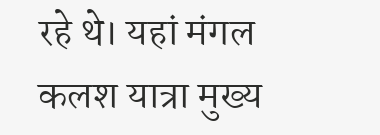रहे थे। यहां मंगल कलश यात्रा मुख्य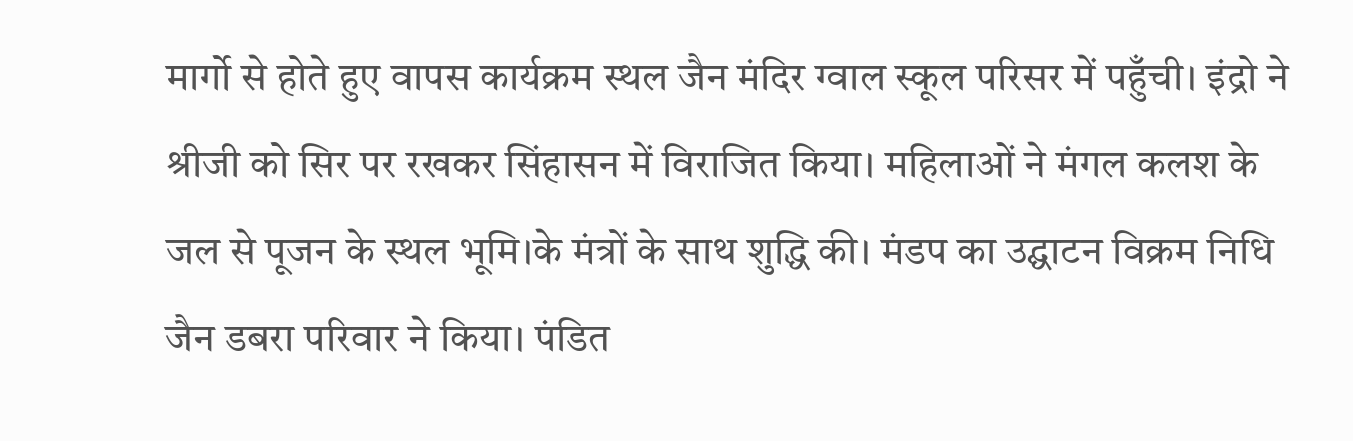मार्गो से होते हुए वापस कार्यक्रम स्थल जैन मंदिर ग्वाल स्कूल परिसर में पहुँची। इंद्रो ने श्रीजी को सिर पर रखकर सिंहासन में विराजित किया। महिलाओं ने मंगल कलश के जल से पूजन के स्थल भूमि।के मंत्रों के साथ शुद्धि की। मंडप का उद्घाटन विक्रम निधि जैन डबरा परिवार ने किया। पंडित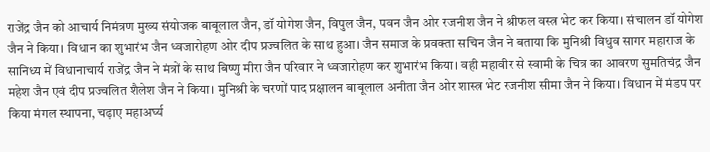राजेंद्र जैन को आचार्य निमंत्रण मुख्य संयोजक बाबूलाल जैन, डॉ योगेश जैन, विपुल जैन, पवन जैन ओर रजनीश जैन ने श्रीफल वस्त्र भेट कर किया। संचालन डॉ योगेश जैन ने किया। विधान का शुभारंभ जैन ध्वजारोहण ओर दीप प्रज्वलित के साथ हुआ। जैन समाज के प्रवक्ता सचिन जैन ने बताया कि मुनिश्री विधुव सागर महाराज के सानिध्य में विधानाचार्य राजेंद्र जैन ने मंत्रों के साथ बिष्णु मीरा जैन परिवार ने ध्वजारोहण कर शुभारंभ किया। वही महावीर से स्वामी के चित्र का आवरण सुमतिचंद्र जैन महेश जैन एवं दीप प्रज्वलित शैलेश जैन ने किया। मुनिश्री के चरणों पाद प्रक्षालन बाबूलाल अनीता जैन ओर शास्त्र भेट रजनीश सीमा जैन ने किया। विधान में मंडप पर किया मंगल स्थापना, चढ़ाए महाअर्घ्य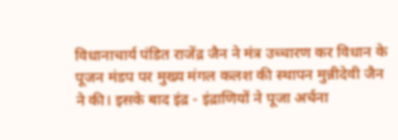विधानाचार्य पंडित राजेंद्र जैन ने मंत्र उच्चारण कर विधान के पूजन मंडप पर मुख्य मंगल कलश की स्थापन मुन्नीदेवी जैन ने की। इसके बाद इंद्र - इंद्राणियों ने पूजा अर्चना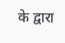के द्वारा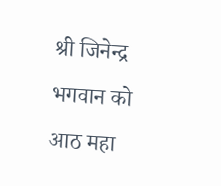श्री जिनेन्द्र भगवान को आठ महा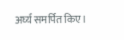अर्घ्य समर्पित किए।